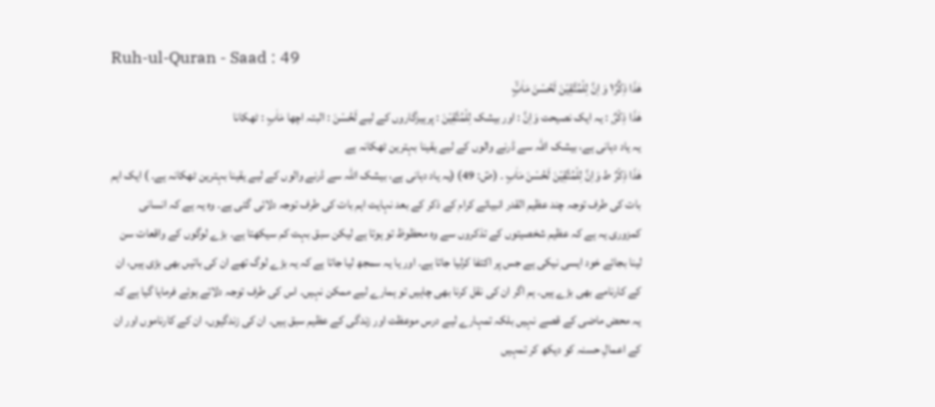Ruh-ul-Quran - Saad : 49
هٰذَا ذِكْرٌ١ؕ وَ اِنَّ لِلْمُتَّقِیْنَ لَحُسْنَ مَاٰبٍۙ
ھٰذَا ذِكْرٌ ۭ : یہ ایک نصیحت وَاِنَّ : اور بیشک لِلْمُتَّقِيْنَ : پرہیزگاروں کے لیے لَحُسْنَ : البتہ اچھا مَاٰبٍ : ٹھکانا
یہ یاد دہانی ہے، بیشک اللہ سے ڈرنے والوں کے لیے یقینا بہترین ٹھکانہ ہے
ھٰذَا ذِکْرٌ ط وَاِنَّ لِلْمُتَّقِیْنَ لَحُسْنَ مَاٰبٍ ۔ (صٓ: 49) (یہ یاد دہانی ہے، بیشک اللہ سے ڈرنے والوں کے لیے یقینا بہترین ٹھکانہ ہے۔ ) ایک اہم بات کی طرف توجہ چند عظیم القدر انبیائے کرام کے ذکر کے بعد نہایت اہم بات کی طرف توجہ دلائی گئی ہے۔ وہ یہ ہے کہ انسانی کمزوری یہ ہے کہ عظیم شخصیتوں کے تذکروں سے وہ محظوظ تو ہوتا ہے لیکن سبق بہت کم سیکھتا ہے۔ بڑے لوگوں کے واقعات سن لینا بجائے خود ایسی نیکی ہے جس پر اکتفا کرلیا جاتا ہے۔ اور یا یہ سمجھ لیا جاتا ہے کہ یہ بڑے لوگ تھے ان کی باتیں بھی بڑی ہیں، ان کے کارنامے بھی بڑے ہیں۔ ہم اگر ان کی نقل کرنا بھی چاہیں تو ہمارے لیے ممکن نہیں۔ اس کی طرف توجہ دلاتے ہوئے فرمایا گیا ہے کہ یہ محض ماضی کے قصے نہیں بلکہ تمہارے لیے درس موعظت اور زندگی کے عظیم سبق ہیں۔ ان کی زندگیوں، ان کے کارناموں اور ان کے اعمالِ حسنہ کو دیکھ کر تمہیں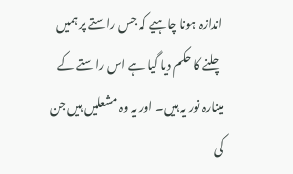اندازہ ہونا چاہیے کہ جس راستے پر ہمیں چلنے کا حکم دیا گیا ہے اس راستے کے مینارہ نور یہ ہیں۔ اور یہ وہ مشعلیں ہیں جن کی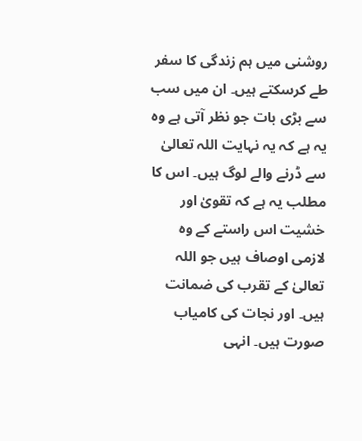روشنی میں ہم زندگی کا سفر طے کرسکتے ہیں۔ ان میں سب سے بڑی بات جو نظر آتی ہے وہ یہ ہے کہ یہ نہایت اللہ تعالیٰ سے ڈرنے والے لوگ ہیں۔ اس کا مطلب یہ ہے کہ تقویٰ اور خشیت اس راستے کے وہ لازمی اوصاف ہیں جو اللہ تعالیٰ کے تقرب کی ضمانت ہیں۔ اور نجات کی کامیاب صورت ہیں۔ انہی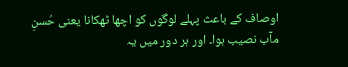اوصاف کے باعث پہلے لوگوں کو اچھا ٹھکانا یعنی حُسنِ مآب نصیب ہوا۔ اور ہر دور میں یہ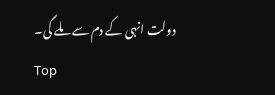دولت انہی کے دم سے ملے گی۔
Top